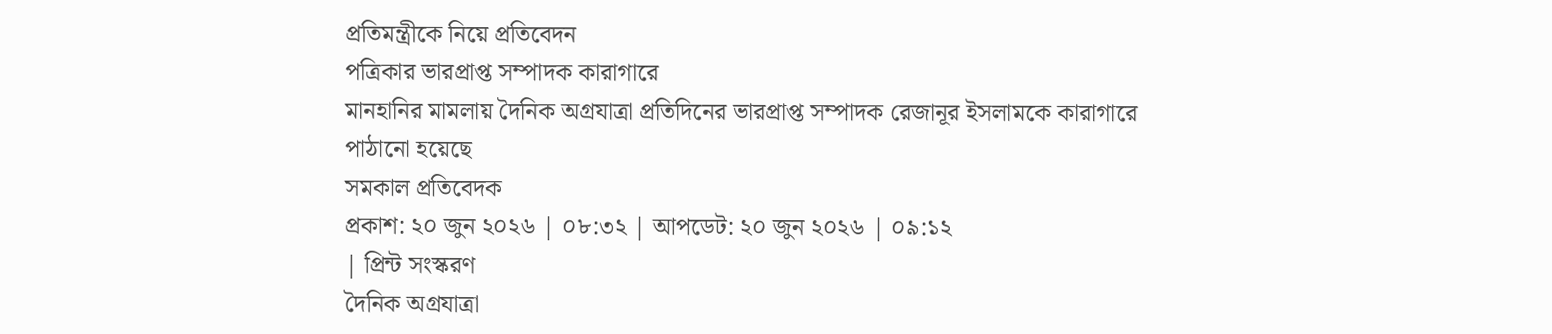প্রতিমন্ত্রীকে নিয়ে প্রতিবেদন
পত্রিকার ভারপ্রাপ্ত সম্পাদক কারাগারে
মানহানির মামলায় দৈনিক অগ্রযাত্রা প্রতিদিনের ভারপ্রাপ্ত সম্পাদক রেজানূর ইসলামকে কারাগারে পাঠানো হয়েছে
সমকাল প্রতিবেদক
প্রকাশ: ২০ জুন ২০২৬ | ০৮:৩২ | আপডেট: ২০ জুন ২০২৬ | ০৯:১২
| প্রিন্ট সংস্করণ
দৈনিক অগ্রযাত্রা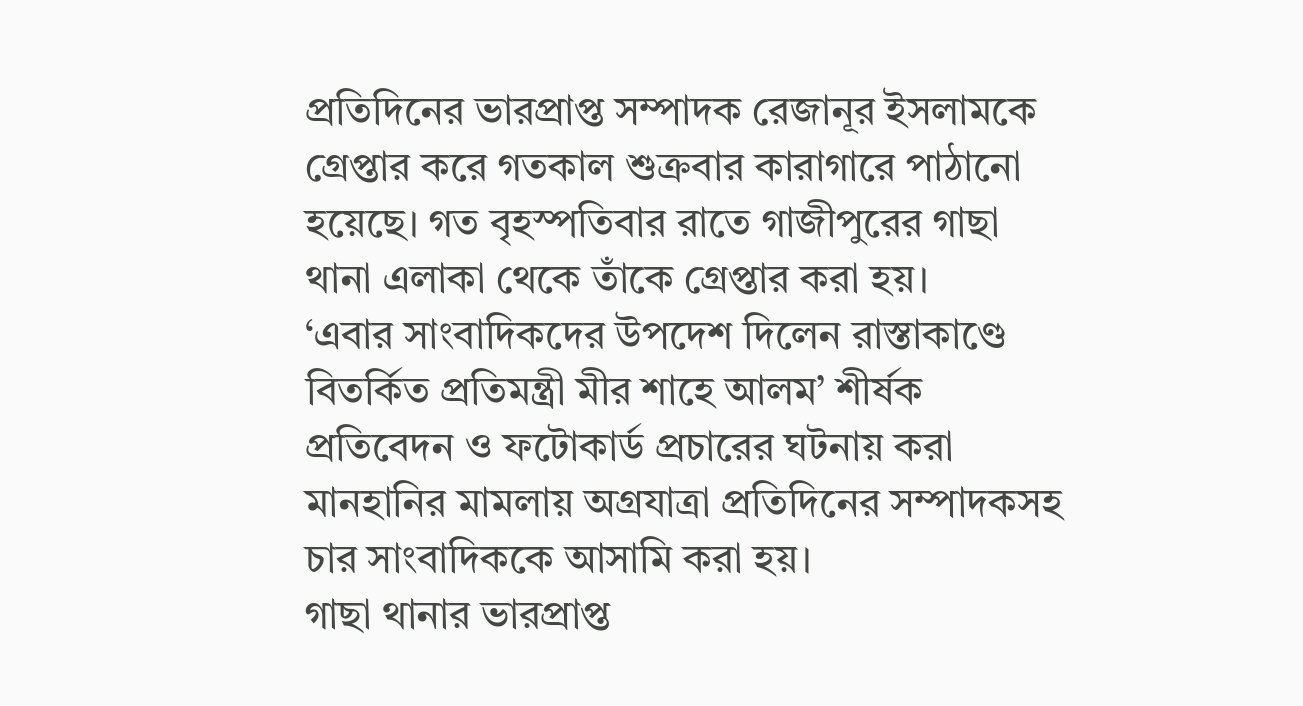প্রতিদিনের ভারপ্রাপ্ত সম্পাদক রেজানূর ইসলামকে গ্রেপ্তার করে গতকাল শুক্রবার কারাগারে পাঠানো হয়েছে। গত বৃহস্পতিবার রাতে গাজীপুরের গাছা থানা এলাকা থেকে তাঁকে গ্রেপ্তার করা হয়।
‘এবার সাংবাদিকদের উপদেশ দিলেন রাস্তাকাণ্ডে বিতর্কিত প্রতিমন্ত্রী মীর শাহে আলম’ শীর্ষক প্রতিবেদন ও ফটোকার্ড প্রচারের ঘটনায় করা মানহানির মামলায় অগ্রযাত্রা প্রতিদিনের সম্পাদকসহ চার সাংবাদিককে আসামি করা হয়।
গাছা থানার ভারপ্রাপ্ত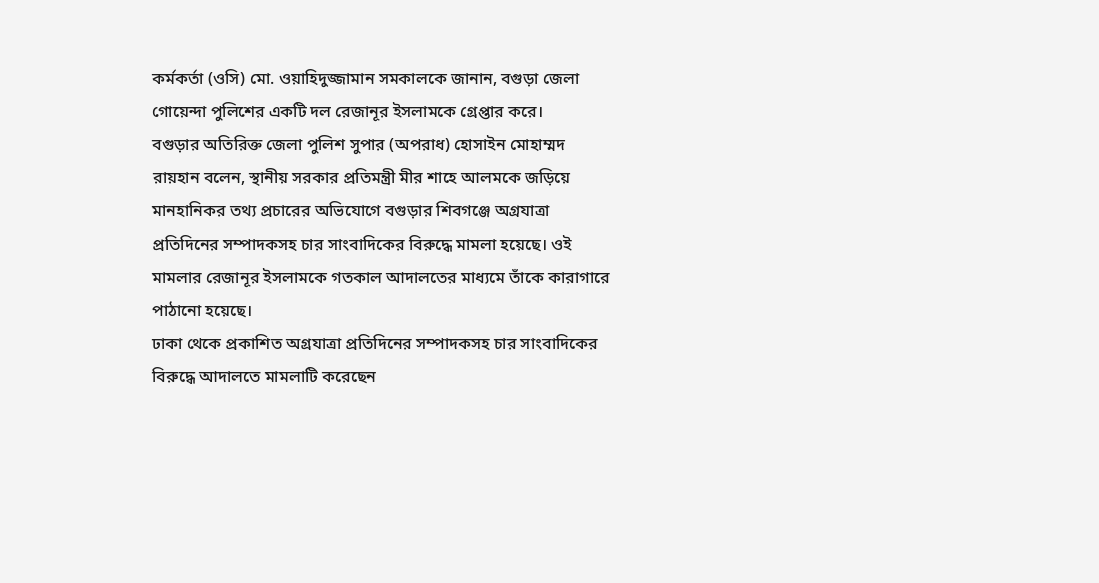কর্মকর্তা (ওসি) মো. ওয়াহিদুজ্জামান সমকালকে জানান, বগুড়া জেলা গোয়েন্দা পুলিশের একটি দল রেজানূর ইসলামকে গ্রেপ্তার করে।
বগুড়ার অতিরিক্ত জেলা পুলিশ সুপার (অপরাধ) হোসাইন মোহাম্মদ রায়হান বলেন, স্থানীয় সরকার প্রতিমন্ত্রী মীর শাহে আলমকে জড়িয়ে মানহানিকর তথ্য প্রচারের অভিযোগে বগুড়ার শিবগঞ্জে অগ্রযাত্রা প্রতিদিনের সম্পাদকসহ চার সাংবাদিকের বিরুদ্ধে মামলা হয়েছে। ওই মামলার রেজানূর ইসলামকে গতকাল আদালতের মাধ্যমে তাঁকে কারাগারে পাঠানো হয়েছে।
ঢাকা থেকে প্রকাশিত অগ্রযাত্রা প্রতিদিনের সম্পাদকসহ চার সাংবাদিকের বিরুদ্ধে আদালতে মামলাটি করেছেন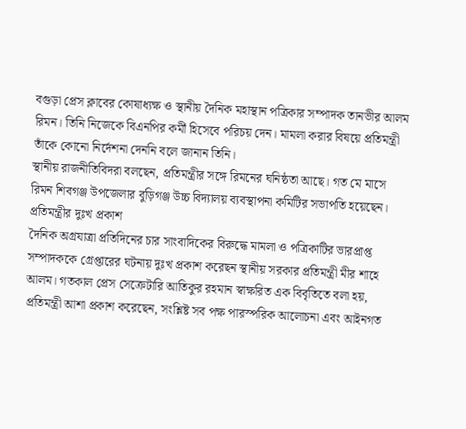বগুড়া প্রেস ক্লাবের কোষাধ্যক্ষ ও স্থানীয় দৈনিক মহাস্থান পত্রিকার সম্পাদক তানভীর আলম রিমন। তিনি নিজেকে বিএনপির কর্মী হিসেবে পরিচয় দেন। মামলা করার বিষয়ে প্রতিমন্ত্রী তাঁকে কোনো নির্দেশনা দেননি বলে জানান তিনি।
স্থানীয় রাজনীতিবিদরা বলছেন, প্রতিমন্ত্রীর সঙ্গে রিমনের ঘনিষ্ঠতা আছে। গত মে মাসে রিমন শিবগঞ্জ উপজেলার বুড়িগঞ্জ উচ্চ বিদ্যালয় ব্যবস্থাপনা কমিটির সভাপতি হয়েছেন।
প্রতিমন্ত্রীর দুঃখ প্রকাশ
দৈনিক অগ্রযাত্রা প্রতিদিনের চার সাংবাদিকের বিরুদ্ধে মামলা ও পত্রিকাটির ভারপ্রাপ্ত সম্পাদককে গ্রেপ্তারের ঘটনায় দুঃখ প্রকাশ করেছন স্থানীয় সরকার প্রতিমন্ত্রী মীর শাহে আলম। গতকাল প্রেস সেক্রেটারি আতিকুর রহমান স্বাক্ষরিত এক বিবৃতিতে বলা হয়, প্রতিমন্ত্রী আশা প্রকাশ করেছেন, সংশ্লিষ্ট সব পক্ষ পারস্পরিক আলোচনা এবং আইনগত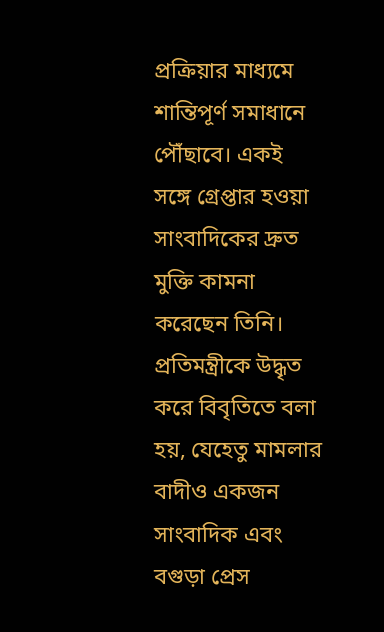প্রক্রিয়ার মাধ্যমে শান্তিপূর্ণ সমাধানে পৌঁছাবে। একই সঙ্গে গ্রেপ্তার হওয়া সাংবাদিকের দ্রুত মুক্তি কামনা করেছেন তিনি।
প্রতিমন্ত্রীকে উদ্ধৃত করে বিবৃতিতে বলা হয়, যেহেতু মামলার বাদীও একজন সাংবাদিক এবং বগুড়া প্রেস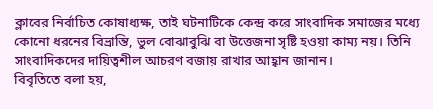ক্লাবের নির্বাচিত কোষাধ্যক্ষ, তাই ঘটনাটিকে কেন্দ্র করে সাংবাদিক সমাজের মধ্যে কোনো ধরনের বিভ্রান্তি, ভুল বোঝাবুঝি বা উত্তেজনা সৃষ্টি হওয়া কাম্য নয়। তিনি সাংবাদিকদের দায়িত্বশীল আচরণ বজায় রাখার আহ্বান জানান।
বিবৃতিতে বলা হয়,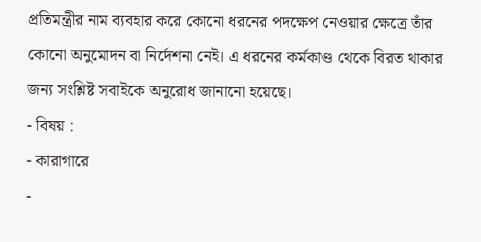প্রতিমন্ত্রীর নাম ব্যবহার করে কোনো ধরনের পদক্ষেপ নেওয়ার ক্ষেত্রে তাঁর কোনো অনুমোদন বা নির্দেশনা নেই। এ ধরনের কর্মকাণ্ড থেকে বিরত থাকার জন্য সংশ্লিষ্ট সবাইকে অনুরোধ জানানো হয়েছে।
- বিষয় :
- কারাগারে
-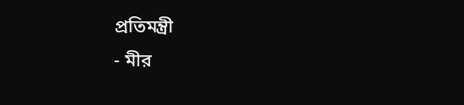প্রতিমন্ত্রী
- মীর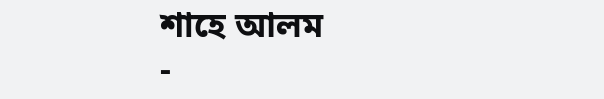শাহে আলম
-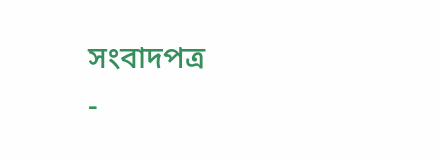সংবাদপত্র
-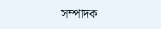সম্পাদক